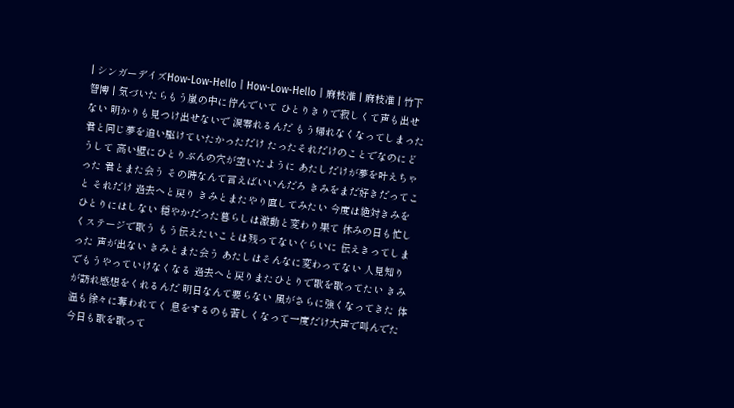| シンガーデイズHow-Low-Hello | How-Low-Hello | 麻枝准 | 麻枝准 | 竹下智博 | 気づいたらもう嵐の中に佇んでいて ひとりきりで寂しくて声も出せない 明かりも見つけ出せないで 涙零れるんだ もう帰れなくなってしまった 君と同じ夢を追い駆けていたかっただけ たったそれだけのことでなのにどうして 高い壁にひとりぶんの穴が空いたように あたしだけが夢を叶えちゃった 君とまた会う その時なんて言えばいいんだろ きみをまだ好きだってこと それだけ 過去へと戻り きみとまたやり直してみたい 今度は絶対きみをひとりにはしない 穏やかだった暮らしは激動と変わり果て 休みの日も忙しくステージで歌う もう伝えたいことは残ってないぐらいに 伝えきってしまった 声が出ない きみとまた会う あたしはそんなに変わってない 人見知りでもうやっていけなくなる 過去へと戻りまたひとりで歌を歌ってたい きみが訪れ感想をくれるんだ 明日なんて要らない 風がさらに強くなってきた 体温も徐々に奪われてく 息をするのも苦しくなって一度だけ大声で叫んでた 今日も歌を歌って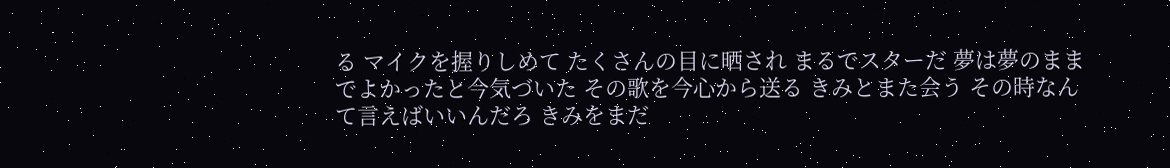る マイクを握りしめて たくさんの目に晒され まるでスターだ 夢は夢のままでよかったと今気づいた その歌を今心から送る きみとまた会う その時なんて言えばいいんだろ きみをまだ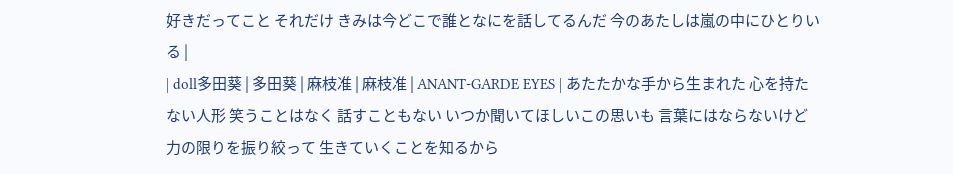好きだってこと それだけ きみは今どこで誰となにを話してるんだ 今のあたしは嵐の中にひとりいる |
| doll多田葵 | 多田葵 | 麻枝准 | 麻枝准 | ANANT-GARDE EYES | あたたかな手から生まれた 心を持たない人形 笑うことはなく 話すこともない いつか聞いてほしいこの思いも 言葉にはならないけど 力の限りを振り絞って 生きていくことを知るから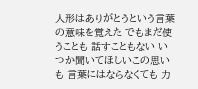人形はありがとうという言葉の意味を覚えた でもまだ使うことも 話すこともない いつか聞いてほしいこの思いも 言葉にはならなくても 力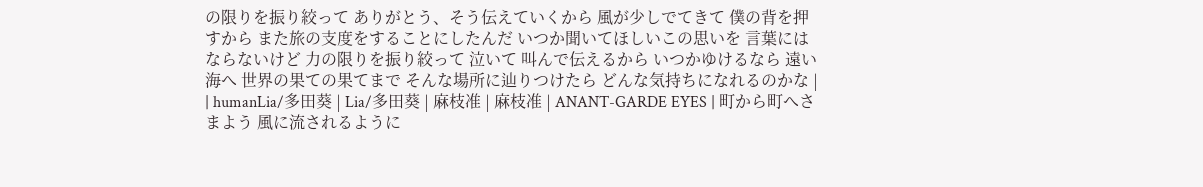の限りを振り絞って ありがとう、そう伝えていくから 風が少しでてきて 僕の背を押すから また旅の支度をすることにしたんだ いつか聞いてほしいこの思いを 言葉にはならないけど 力の限りを振り絞って 泣いて 叫んで伝えるから いつかゆけるなら 遠い海へ 世界の果ての果てまで そんな場所に辿りつけたら どんな気持ちになれるのかな |
| humanLia/多田葵 | Lia/多田葵 | 麻枝准 | 麻枝准 | ANANT-GARDE EYES | 町から町へさまよう 風に流されるように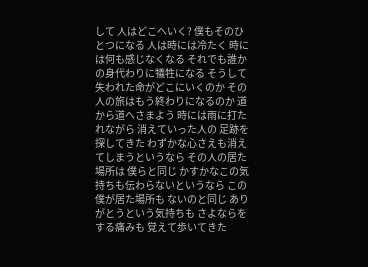して 人はどこへいく? 僕もそのひとつになる 人は時には冷たく 時には何も感じなくなる それでも誰かの身代わりに犠牲になる そうして失われた命がどこにいくのか その人の旅はもう終わりになるのか 道から道へさまよう 時には雨に打たれながら 消えていった人の 足跡を探してきた わずかな心さえも消えてしまうというなら その人の居た場所は 僕らと同じ かすかなこの気持ちも伝わらないというなら この僕が居た場所も ないのと同じ ありがとうという気持ちも さよならをする痛みも 覚えて歩いてきた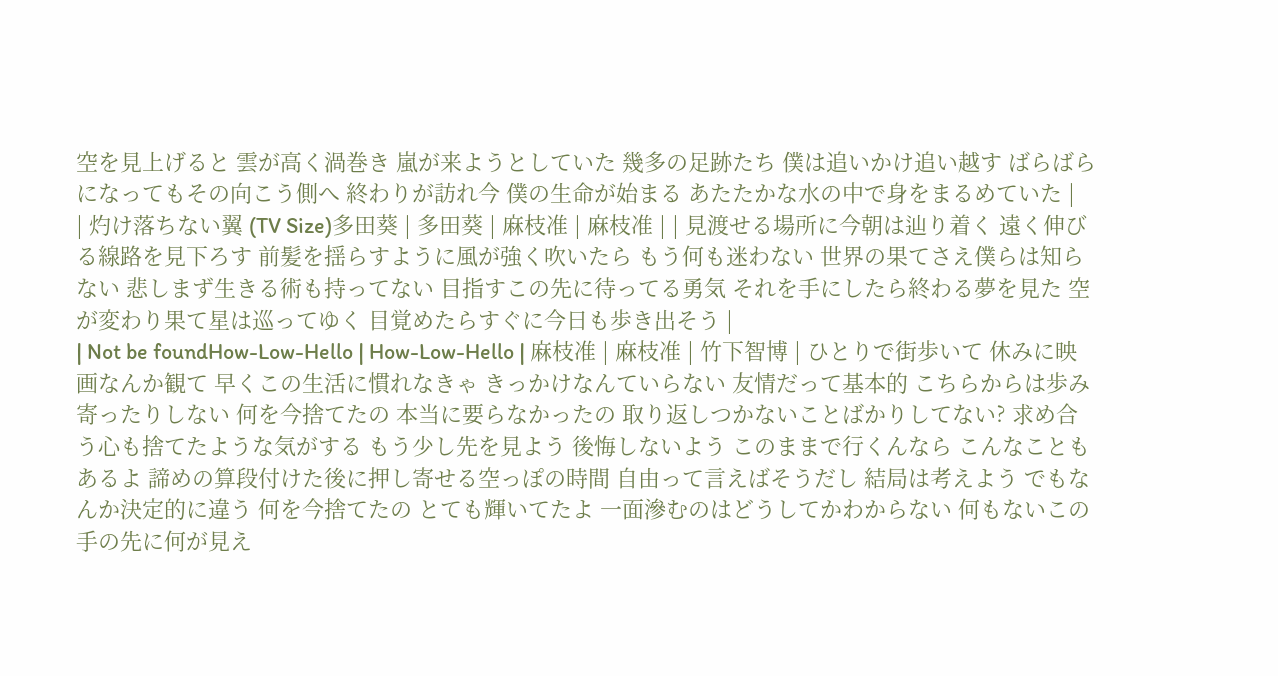空を見上げると 雲が高く渦巻き 嵐が来ようとしていた 幾多の足跡たち 僕は追いかけ追い越す ばらばらになってもその向こう側へ 終わりが訪れ今 僕の生命が始まる あたたかな水の中で身をまるめていた |
| 灼け落ちない翼 (TV Size)多田葵 | 多田葵 | 麻枝准 | 麻枝准 | | 見渡せる場所に今朝は辿り着く 遠く伸びる線路を見下ろす 前髪を揺らすように風が強く吹いたら もう何も迷わない 世界の果てさえ僕らは知らない 悲しまず生きる術も持ってない 目指すこの先に待ってる勇気 それを手にしたら終わる夢を見た 空が変わり果て星は巡ってゆく 目覚めたらすぐに今日も歩き出そう |
| Not be foundHow-Low-Hello | How-Low-Hello | 麻枝准 | 麻枝准 | 竹下智博 | ひとりで街歩いて 休みに映画なんか観て 早くこの生活に慣れなきゃ きっかけなんていらない 友情だって基本的 こちらからは歩み寄ったりしない 何を今捨てたの 本当に要らなかったの 取り返しつかないことばかりしてない? 求め合う心も捨てたような気がする もう少し先を見よう 後悔しないよう このままで行くんなら こんなこともあるよ 諦めの算段付けた後に押し寄せる空っぽの時間 自由って言えばそうだし 結局は考えよう でもなんか決定的に違う 何を今捨てたの とても輝いてたよ 一面滲むのはどうしてかわからない 何もないこの手の先に何が見え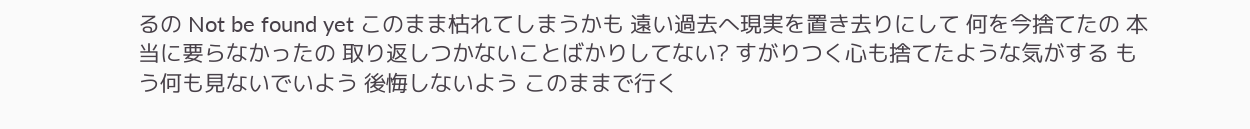るの Not be found yet このまま枯れてしまうかも 遠い過去へ現実を置き去りにして 何を今捨てたの 本当に要らなかったの 取り返しつかないことばかりしてない? すがりつく心も捨てたような気がする もう何も見ないでいよう 後悔しないよう このままで行く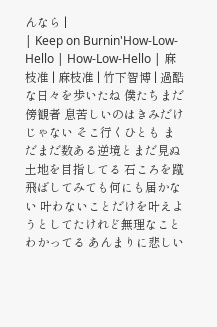んなら |
| Keep on Burnin'How-Low-Hello | How-Low-Hello | 麻枝准 | 麻枝准 | 竹下智博 | 過酷な日々を歩いたね 僕たちまだ傍観者 息苦しいのはきみだけじゃない そこ行くひとも まだまだ数ある逆境とまだ見ぬ土地を目指してる 石ころを蹴飛ばしてみても何にも届かない 叶わないことだけを叶えようとしてたけれど無理なことわかってる あんまりに悲しい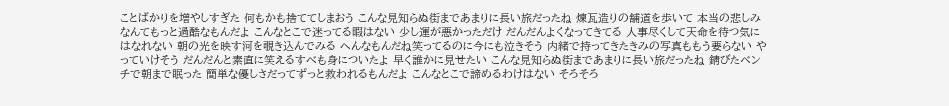ことばかりを増やしすぎた 何もかも捨ててしまおう こんな見知らぬ街まであまりに長い旅だったね 煉瓦造りの舗道を歩いて 本当の悲しみなんてもっと過酷なもんだよ こんなとこで迷ってる暇はない 少し運が悪かっただけ だんだんよくなってきてる 人事尽くして天命を待つ気にはなれない 朝の光を映す河を覗き込んでみる へんなもんだね笑ってるのに今にも泣きそう 内緒で持ってきたきみの写真ももう要らない やっていけそう だんだんと素直に笑えるすべも身についたよ 早く誰かに見せたい こんな見知らぬ街まであまりに長い旅だったね 錆びたベンチで朝まで眠った 簡単な優しさだってずっと救われるもんだよ こんなとこで諦めるわけはない そろそろ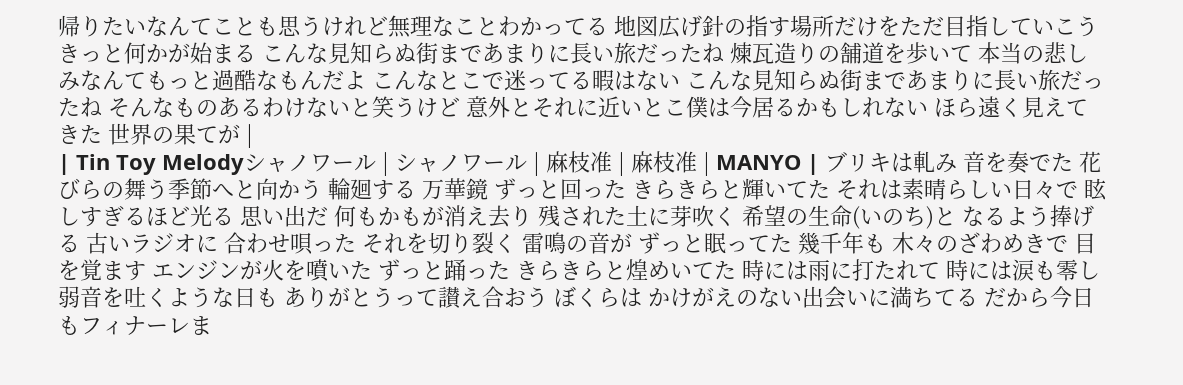帰りたいなんてことも思うけれど無理なことわかってる 地図広げ針の指す場所だけをただ目指していこう きっと何かが始まる こんな見知らぬ街まであまりに長い旅だったね 煉瓦造りの舗道を歩いて 本当の悲しみなんてもっと過酷なもんだよ こんなとこで迷ってる暇はない こんな見知らぬ街まであまりに長い旅だったね そんなものあるわけないと笑うけど 意外とそれに近いとこ僕は今居るかもしれない ほら遠く見えてきた 世界の果てが |
| Tin Toy Melodyシャノワール | シャノワール | 麻枝准 | 麻枝准 | MANYO | ブリキは軋み 音を奏でた 花びらの舞う季節へと向かう 輪廻する 万華鏡 ずっと回った きらきらと輝いてた それは素晴らしい日々で 眩しすぎるほど光る 思い出だ 何もかもが消え去り 残された土に芽吹く 希望の生命(いのち)と なるよう捧げる 古いラジオに 合わせ唄った それを切り裂く 雷鳴の音が ずっと眠ってた 幾千年も 木々のざわめきで 目を覚ます エンジンが火を噴いた ずっと踊った きらきらと煌めいてた 時には雨に打たれて 時には涙も零し 弱音を吐くような日も ありがとうって讃え合おう ぼくらは かけがえのない出会いに満ちてる だから今日もフィナーレま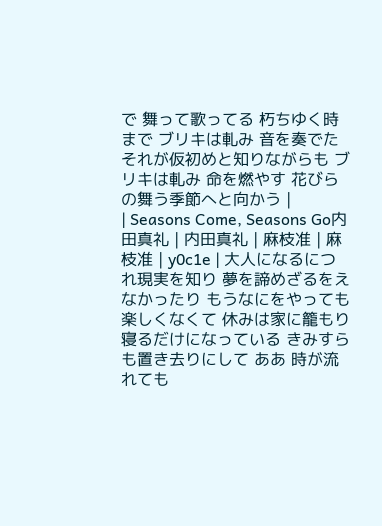で 舞って歌ってる 朽ちゆく時まで ブリキは軋み 音を奏でた それが仮初めと知りながらも ブリキは軋み 命を燃やす 花びらの舞う季節へと向かう |
| Seasons Come, Seasons Go内田真礼 | 内田真礼 | 麻枝准 | 麻枝准 | y0c1e | 大人になるにつれ現実を知り 夢を諦めざるをえなかったり もうなにをやっても楽しくなくて 休みは家に籠もり寝るだけになっている きみすらも置き去りにして ああ 時が流れても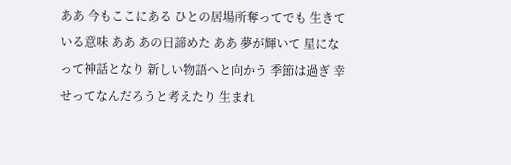ああ 今もここにある ひとの居場所奪ってでも 生きている意味 ああ あの日諦めた ああ 夢が輝いて 星になって神話となり 新しい物語へと向かう 季節は過ぎ 幸せってなんだろうと考えたり 生まれ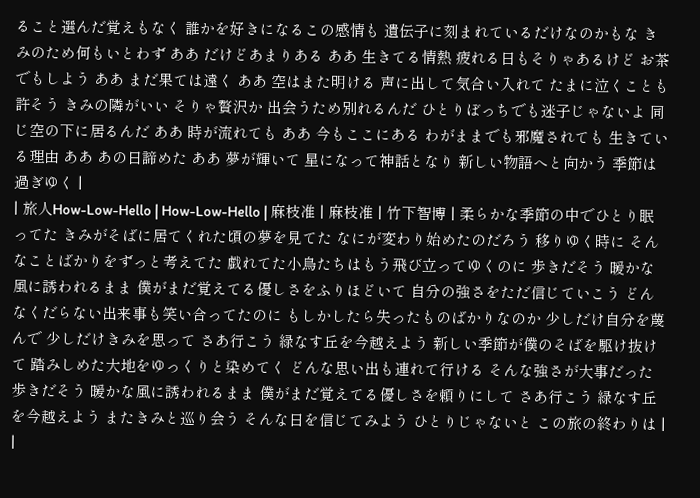ること選んだ覚えもなく 誰かを好きになるこの感情も 遺伝子に刻まれているだけなのかもな きみのため何もいとわず ああ だけどあまりある ああ 生きてる情熱 疲れる日もそりゃあるけど お茶でもしよう ああ まだ果ては遠く ああ 空はまた明ける 声に出して気合い入れて たまに泣くことも許そう きみの隣がいい そりゃ贅沢か 出会うため別れるんだ ひとりぼっちでも迷子じゃないよ 同じ空の下に居るんだ ああ 時が流れても ああ 今もここにある わがままでも邪魔されても 生きている理由 ああ あの日諦めた ああ 夢が輝いて 星になって神話となり 新しい物語へと向かう 季節は過ぎゆく |
| 旅人How-Low-Hello | How-Low-Hello | 麻枝准 | 麻枝准 | 竹下智博 | 柔らかな季節の中でひとり眠ってた きみがそばに居てくれた頃の夢を見てた なにが変わり始めたのだろう 移りゆく時に そんなことばかりをずっと考えてた 戯れてた小鳥たちはもう飛び立ってゆくのに 歩きだそう 暖かな風に誘われるまま 僕がまだ覚えてる優しさをふりほどいて 自分の強さをただ信じていこう どんなくだらない出来事も笑い合ってたのに もしかしたら失ったものばかりなのか 少しだけ自分を蔑んで 少しだけきみを思って さあ行こう 緑なす丘を今越えよう 新しい季節が僕のそばを駆け抜けて 踏みしめた大地をゆっくりと染めてく どんな思い出も連れて行ける そんな強さが大事だった 歩きだそう 暖かな風に誘われるまま 僕がまだ覚えてる優しさを頼りにして さあ行こう 緑なす丘を今越えよう またきみと巡り会う そんな日を信じてみよう ひとりじゃないと この旅の終わりは |
|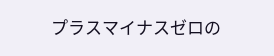プラスマイナスゼロの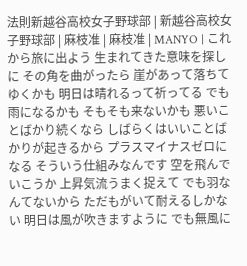法則新越谷高校女子野球部 | 新越谷高校女子野球部 | 麻枝准 | 麻枝准 | MANYO | これから旅に出よう 生まれてきた意味を探しに その角を曲がったら 崖があって落ちてゆくかも 明日は晴れるって祈ってる でも雨になるかも そもそも来ないかも 悪いことばかり続くなら しばらくはいいことばかりが起きるから プラスマイナスゼロになる そういう仕組みなんです 空を飛んでいこうか 上昇気流うまく捉えて でも羽なんてないから ただもがいて耐えるしかない 明日は風が吹きますように でも無風に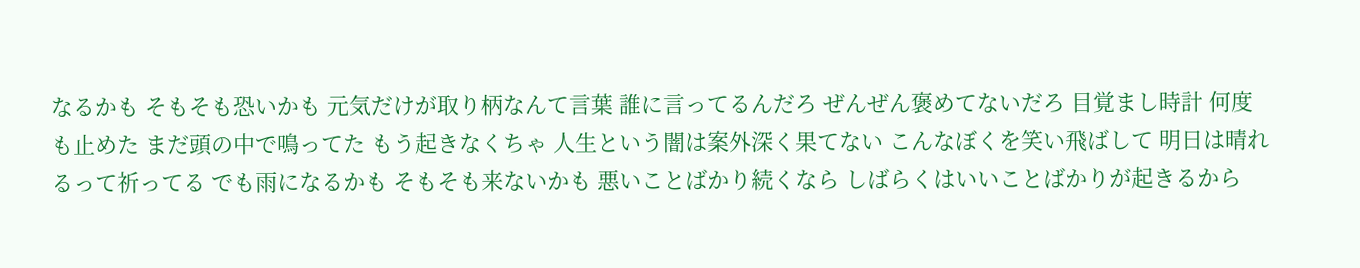なるかも そもそも恐いかも 元気だけが取り柄なんて言葉 誰に言ってるんだろ ぜんぜん褒めてないだろ 目覚まし時計 何度も止めた まだ頭の中で鳴ってた もう起きなくちゃ 人生という闇は案外深く果てない こんなぼくを笑い飛ばして 明日は晴れるって祈ってる でも雨になるかも そもそも来ないかも 悪いことばかり続くなら しばらくはいいことばかりが起きるから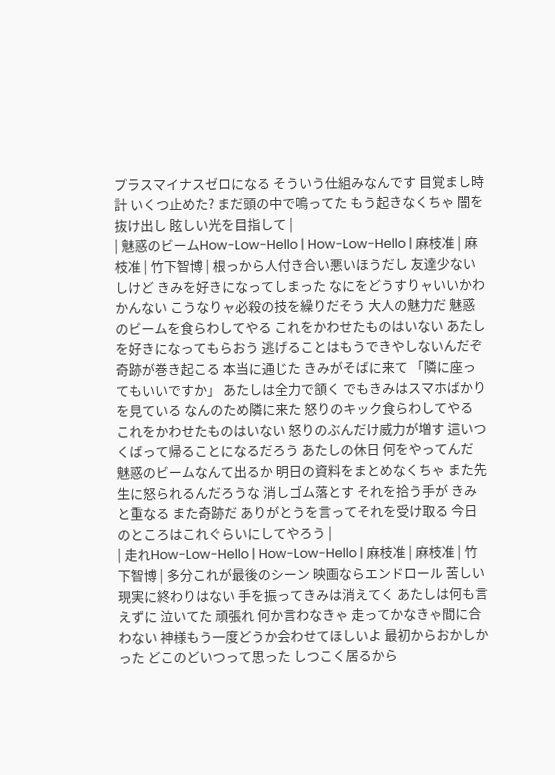プラスマイナスゼロになる そういう仕組みなんです 目覚まし時計 いくつ止めた? まだ頭の中で鳴ってた もう起きなくちゃ 闇を抜け出し 眩しい光を目指して |
| 魅惑のビームHow-Low-Hello | How-Low-Hello | 麻枝准 | 麻枝准 | 竹下智博 | 根っから人付き合い悪いほうだし 友達少ないしけど きみを好きになってしまった なにをどうすりャいいかわかんない こうなりャ必殺の技を繰りだそう 大人の魅力だ 魅惑のビームを食らわしてやる これをかわせたものはいない あたしを好きになってもらおう 逃げることはもうできやしないんだぞ 奇跡が巻き起こる 本当に通じた きみがそばに来て 「隣に座ってもいいですか」 あたしは全力で頷く でもきみはスマホばかりを見ている なんのため隣に来た 怒りのキック食らわしてやる これをかわせたものはいない 怒りのぶんだけ威力が増す 這いつくばって帰ることになるだろう あたしの休日 何をやってんだ 魅惑のビームなんて出るか 明日の資料をまとめなくちゃ また先生に怒られるんだろうな 消しゴム落とす それを拾う手が きみと重なる また奇跡だ ありがとうを言ってそれを受け取る 今日のところはこれぐらいにしてやろう |
| 走れHow-Low-Hello | How-Low-Hello | 麻枝准 | 麻枝准 | 竹下智博 | 多分これが最後のシーン 映画ならエンドロール 苦しい 現実に終わりはない 手を振ってきみは消えてく あたしは何も言えずに 泣いてた 頑張れ 何か言わなきゃ 走ってかなきゃ間に合わない 神様もう一度どうか会わせてほしいよ 最初からおかしかった どこのどいつって思った しつこく居るから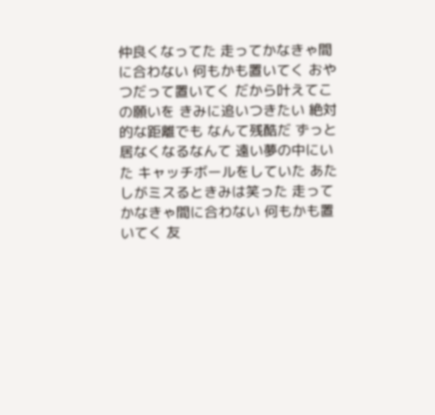仲良くなってた 走ってかなきゃ間に合わない 何もかも置いてく おやつだって置いてく だから叶えてこの願いを きみに追いつきたい 絶対的な距離でも なんて残酷だ ずっと居なくなるなんて 遠い夢の中にいた キャッチボールをしていた あたしがミスるときみは笑った 走ってかなきゃ間に合わない 何もかも置いてく 友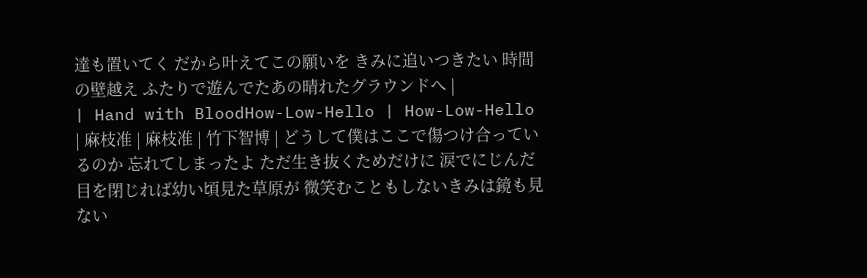達も置いてく だから叶えてこの願いを きみに追いつきたい 時間の壁越え ふたりで遊んでたあの晴れたグラウンドへ |
| Hand with BloodHow-Low-Hello | How-Low-Hello | 麻枝准 | 麻枝准 | 竹下智博 | どうして僕はここで傷つけ合っているのか 忘れてしまったよ ただ生き抜くためだけに 涙でにじんだ目を閉じれば幼い頃見た草原が 微笑むこともしないきみは鏡も見ない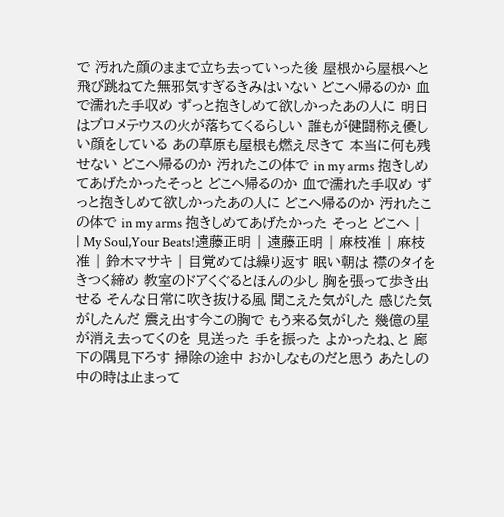で 汚れた顔のままで立ち去っていった後 屋根から屋根へと飛び跳ねてた無邪気すぎるきみはいない どこへ帰るのか 血で濡れた手収め ずっと抱きしめて欲しかったあの人に 明日はプロメテウスの火が落ちてくるらしい 誰もが健闘称え優しい顔をしている あの草原も屋根も燃え尽きて 本当に何も残せない どこへ帰るのか 汚れたこの体で in my arms 抱きしめてあげたかったそっと どこへ帰るのか 血で濡れた手収め ずっと抱きしめて欲しかったあの人に どこへ帰るのか 汚れたこの体で in my arms 抱きしめてあげたかった そっと どこへ |
| My Soul,Your Beats!遠藤正明 | 遠藤正明 | 麻枝准 | 麻枝准 | 鈴木マサキ | 目覚めては繰り返す 眠い朝は 襟のタイをきつく締め 教室のドアくぐるとほんの少し 胸を張って歩き出せる そんな日常に吹き抜ける風 聞こえた気がした 感じた気がしたんだ 震え出す今この胸で もう来る気がした 幾億の星が消え去ってくのを 見送った 手を振った よかったね、と 廊下の隅見下ろす 掃除の途中 おかしなものだと思う あたしの中の時は止まって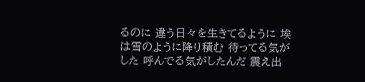るのに 違う日々を生きてるように 埃は雪のように降り積む 待ってる気がした 呼んでる気がしたんだ 震え出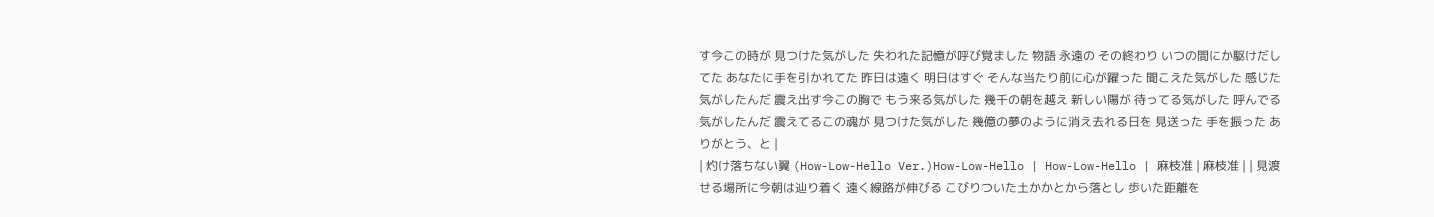す今この時が 見つけた気がした 失われた記憶が呼び覚ました 物語 永遠の その終わり いつの間にか駆けだしてた あなたに手を引かれてた 昨日は遠く 明日はすぐ そんな当たり前に心が躍った 聞こえた気がした 感じた気がしたんだ 震え出す今この胸で もう来る気がした 幾千の朝を越え 新しい陽が 待ってる気がした 呼んでる気がしたんだ 震えてるこの魂が 見つけた気がした 幾億の夢のように消え去れる日を 見送った 手を振った ありがとう、と |
| 灼け落ちない翼 (How-Low-Hello Ver.)How-Low-Hello | How-Low-Hello | 麻枝准 | 麻枝准 | | 見渡せる場所に今朝は辿り着く 遠く線路が伸びる こびりついた土かかとから落とし 歩いた距離を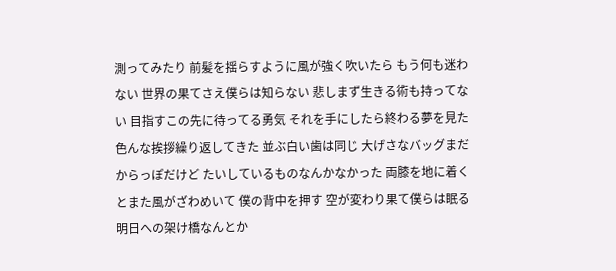測ってみたり 前髪を揺らすように風が強く吹いたら もう何も迷わない 世界の果てさえ僕らは知らない 悲しまず生きる術も持ってない 目指すこの先に待ってる勇気 それを手にしたら終わる夢を見た 色んな挨拶繰り返してきた 並ぶ白い歯は同じ 大げさなバッグまだからっぽだけど たいしているものなんかなかった 両膝を地に着くとまた風がざわめいて 僕の背中を押す 空が変わり果て僕らは眠る 明日への架け橋なんとか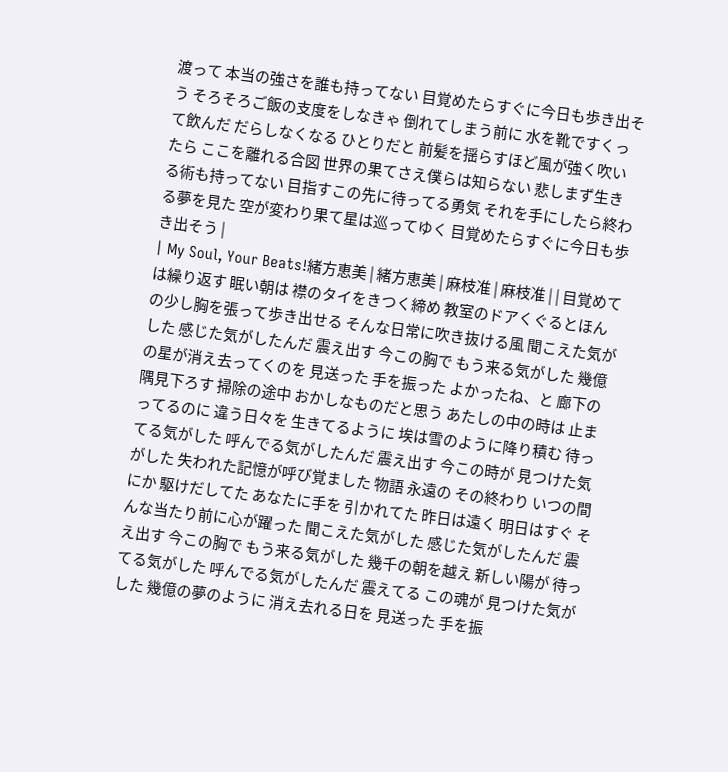渡って 本当の強さを誰も持ってない 目覚めたらすぐに今日も歩き出そう そろそろご飯の支度をしなきゃ 倒れてしまう前に 水を靴ですくって飲んだ だらしなくなる ひとりだと 前髪を揺らすほど風が強く吹いたら ここを離れる合図 世界の果てさえ僕らは知らない 悲しまず生きる術も持ってない 目指すこの先に待ってる勇気 それを手にしたら終わる夢を見た 空が変わり果て星は巡ってゆく 目覚めたらすぐに今日も歩き出そう |
| My Soul, Your Beats!緒方恵美 | 緒方恵美 | 麻枝准 | 麻枝准 | | 目覚めては繰り返す 眠い朝は 襟のタイをきつく締め 教室のドアくぐるとほんの少し胸を張って歩き出せる そんな日常に吹き抜ける風 聞こえた気がした 感じた気がしたんだ 震え出す 今この胸で もう来る気がした 幾億の星が消え去ってくのを 見送った 手を振った よかったね、と 廊下の隅見下ろす 掃除の途中 おかしなものだと思う あたしの中の時は 止まってるのに 違う日々を 生きてるように 埃は雪のように降り積む 待ってる気がした 呼んでる気がしたんだ 震え出す 今この時が 見つけた気がした 失われた記憶が呼び覚ました 物語 永遠の その終わり いつの間にか 駆けだしてた あなたに手を 引かれてた 昨日は遠く 明日はすぐ そんな当たり前に心が躍った 聞こえた気がした 感じた気がしたんだ 震え出す 今この胸で もう来る気がした 幾千の朝を越え 新しい陽が 待ってる気がした 呼んでる気がしたんだ 震えてる この魂が 見つけた気がした 幾億の夢のように 消え去れる日を 見送った 手を振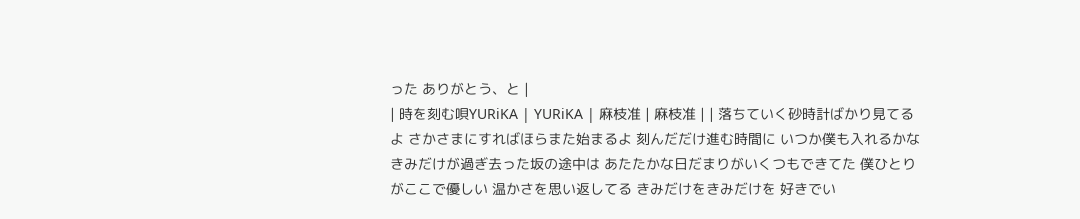った ありがとう、と |
| 時を刻む唄YURiKA | YURiKA | 麻枝准 | 麻枝准 | | 落ちていく砂時計ばかり見てるよ さかさまにすればほらまた始まるよ 刻んだだけ進む時間に いつか僕も入れるかな きみだけが過ぎ去った坂の途中は あたたかな日だまりがいくつもできてた 僕ひとりがここで優しい 温かさを思い返してる きみだけをきみだけを 好きでい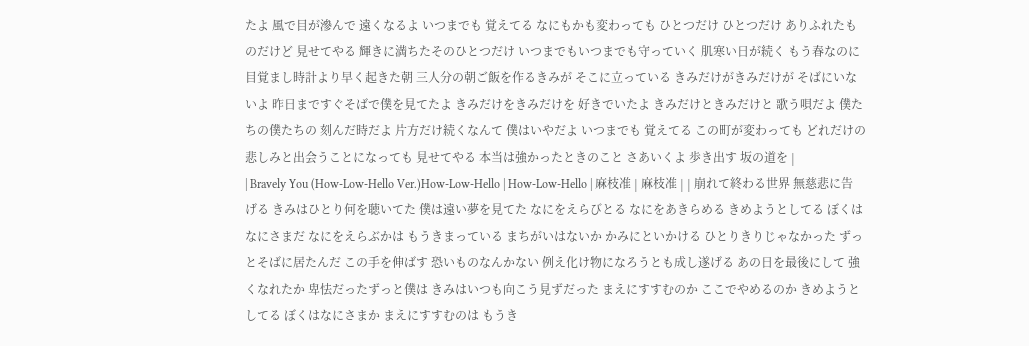たよ 風で目が滲んで 遠くなるよ いつまでも 覚えてる なにもかも変わっても ひとつだけ ひとつだけ ありふれたものだけど 見せてやる 輝きに満ちたそのひとつだけ いつまでもいつまでも守っていく 肌寒い日が続く もう春なのに 目覚まし時計より早く起きた朝 三人分の朝ご飯を作るきみが そこに立っている きみだけがきみだけが そばにいないよ 昨日まですぐそばで僕を見てたよ きみだけをきみだけを 好きでいたよ きみだけときみだけと 歌う唄だよ 僕たちの僕たちの 刻んだ時だよ 片方だけ続くなんて 僕はいやだよ いつまでも 覚えてる この町が変わっても どれだけの悲しみと出会うことになっても 見せてやる 本当は強かったときのこと さあいくよ 歩き出す 坂の道を |
| Bravely You (How-Low-Hello Ver.)How-Low-Hello | How-Low-Hello | 麻枝准 | 麻枝准 | | 崩れて終わる世界 無慈悲に告げる きみはひとり何を聴いてた 僕は遠い夢を見てた なにをえらびとる なにをあきらめる きめようとしてる ぼくはなにさまだ なにをえらぶかは もうきまっている まちがいはないか かみにといかける ひとりきりじゃなかった ずっとそばに居たんだ この手を伸ばす 恐いものなんかない 例え化け物になろうとも成し遂げる あの日を最後にして 強くなれたか 卑怯だったずっと僕は きみはいつも向こう見ずだった まえにすすむのか ここでやめるのか きめようとしてる ぼくはなにさまか まえにすすむのは もうき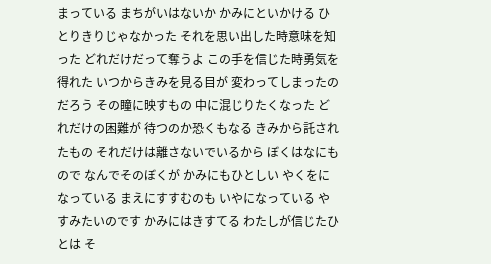まっている まちがいはないか かみにといかける ひとりきりじゃなかった それを思い出した時意味を知った どれだけだって奪うよ この手を信じた時勇気を得れた いつからきみを見る目が 変わってしまったのだろう その瞳に映すもの 中に混じりたくなった どれだけの困難が 待つのか恐くもなる きみから託されたもの それだけは離さないでいるから ぼくはなにもので なんでそのぼくが かみにもひとしい やくをになっている まえにすすむのも いやになっている やすみたいのです かみにはきすてる わたしが信じたひとは そ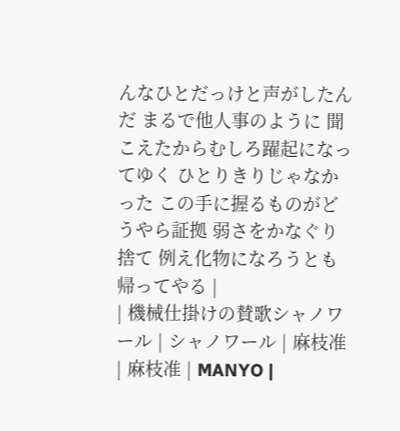んなひとだっけと声がしたんだ まるで他人事のように 聞こえたからむしろ躍起になってゆく ひとりきりじゃなかった この手に握るものがどうやら証拠 弱さをかなぐり捨て 例え化物になろうとも帰ってやる |
| 機械仕掛けの賛歌シャノワール | シャノワール | 麻枝准 | 麻枝准 | MANYO |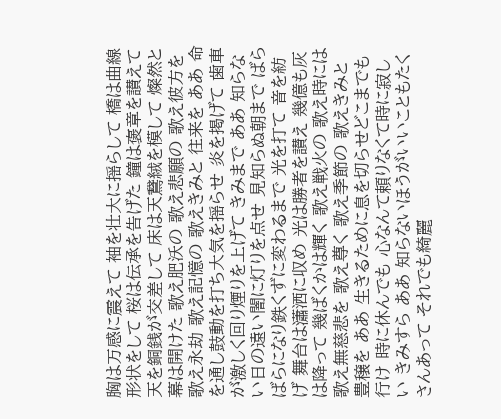胸は万感に震えて 袖を壮大に揺らして 橋は曲線形状をして 桜は伝承を告げた 鐘は褒章を讃えて 天を銅銭が交差して 床は天鵞絨を模して 燦然と幕は開けた 歌え肥沃の 歌え悲願の 歌え彼方を 歌え永劫 歌え記憶の 歌えきみと 往来を ああ 命を通し鼓動を打ち大気を揺らせ 炎を掲げて 歯車が激しく回り煙りを上げて きみまで ああ 知らない日の遠い闇に灯りを点せ 見知らぬ朝まで ばらばらになり鉄くずに変わるまで 光を打て 音を紡げ 舞台は瀟洒に収め 光は勝者を讃え 幾億も灰は降って 幾ばくかは輝く 歌え戦火の 歌え時には 歌え無慈悲を 歌え尊く 歌え季節の 歌えきみと 豊穣を ああ 生きるために息を切らせどこまでも行け 時に休んでも 心なんて頼りなくて時に寂しい きみすら ああ 知らないほうがいいこともたくさんあって それでも綺麗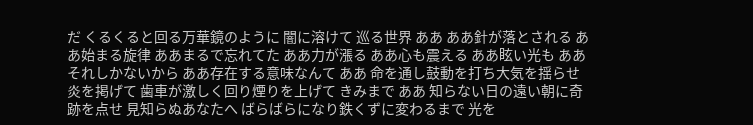だ くるくると回る万華鏡のように 闇に溶けて 巡る世界 ああ ああ針が落とされる ああ始まる旋律 ああまるで忘れてた ああ力が漲る ああ心も震える ああ眩い光も ああそれしかないから ああ存在する意味なんて ああ 命を通し鼓動を打ち大気を揺らせ 炎を掲げて 歯車が激しく回り煙りを上げて きみまで ああ 知らない日の遠い朝に奇跡を点せ 見知らぬあなたへ ばらばらになり鉄くずに変わるまで 光を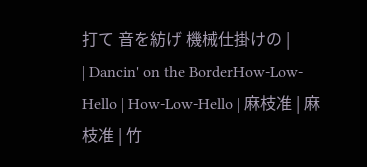打て 音を紡げ 機械仕掛けの |
| Dancin' on the BorderHow-Low-Hello | How-Low-Hello | 麻枝准 | 麻枝准 | 竹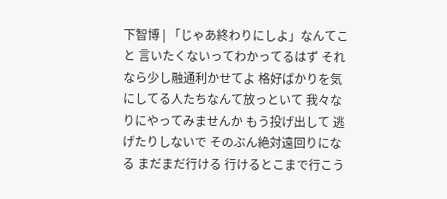下智博 | 「じゃあ終わりにしよ」なんてこと 言いたくないってわかってるはず それなら少し融通利かせてよ 格好ばかりを気にしてる人たちなんて放っといて 我々なりにやってみませんか もう投げ出して 逃げたりしないで そのぶん絶対遠回りになる まだまだ行ける 行けるとこまで行こう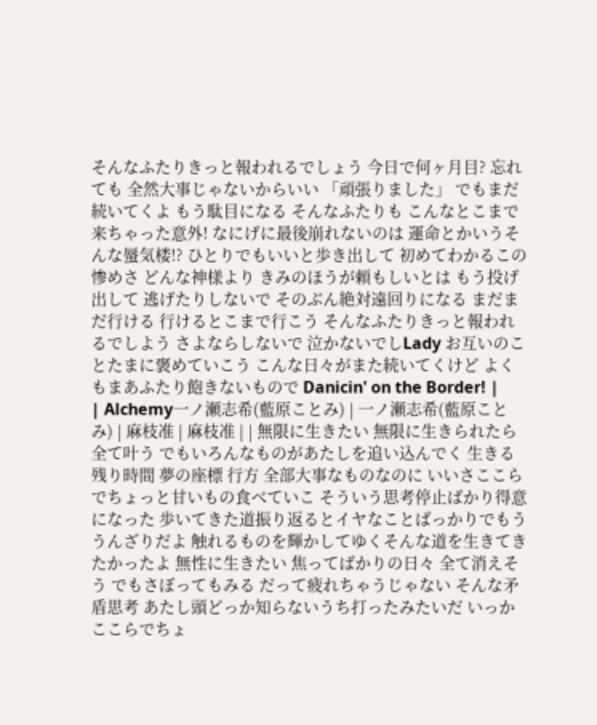そんなふたりきっと報われるでしょう 今日で何ヶ月目? 忘れても 全然大事じゃないからいい 「頑張りました」 でもまだ続いてくよ もう駄目になる そんなふたりも こんなとこまで来ちゃった意外! なにげに最後崩れないのは 運命とかいうそんな蜃気楼!? ひとりでもいいと歩き出して 初めてわかるこの惨めさ どんな神様より きみのほうが頼もしいとは もう投げ出して 逃げたりしないで そのぶん絶対遠回りになる まだまだ行ける 行けるとこまで行こう そんなふたりきっと報われるでしよう さよならしないで 泣かないでしLady お互いのことたまに褒めていこう こんな日々がまた続いてくけど よくもまあふたり飽きないもので Danicin' on the Border! |
| Alchemy一ノ瀬志希(藍原ことみ) | 一ノ瀬志希(藍原ことみ) | 麻枝准 | 麻枝准 | | 無限に生きたい 無限に生きられたら 全て叶う でもいろんなものがあたしを追い込んでく 生きる残り時間 夢の座標 行方 全部大事なものなのに いいさここらでちょっと甘いもの食べていこ そういう思考停止ばかり得意になった 歩いてきた道振り返るとイヤなことばっかりでもううんざりだよ 触れるものを輝かしてゆくそんな道を生きてきたかったよ 無性に生きたい 焦ってばかりの日々 全て消えそう でもさぼってもみる だって疲れちゃうじゃない そんな矛盾思考 あたし頭どっか知らないうち打ったみたいだ いっかここらでちょ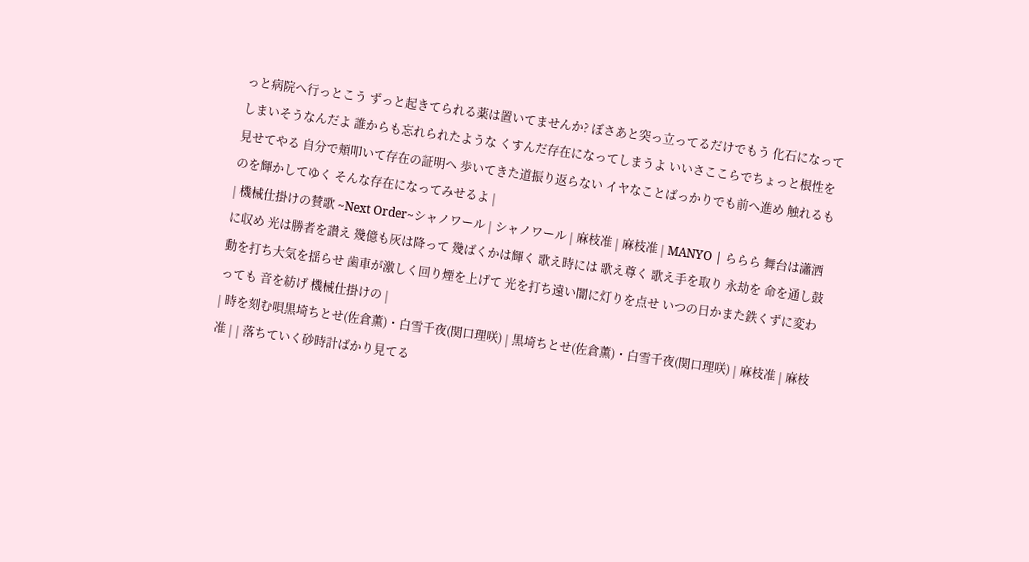っと病院へ行っとこう ずっと起きてられる薬は置いてませんか? ぼさあと突っ立ってるだけでもう 化石になってしまいそうなんだよ 誰からも忘れられたような くすんだ存在になってしまうよ いいさここらでちょっと根性を見せてやる 自分で頬叩いて存在の証明へ 歩いてきた道振り返らない イヤなことばっかりでも前へ進め 触れるものを輝かしてゆく そんな存在になってみせるよ |
| 機械仕掛けの賛歌 ~Next Order~シャノワール | シャノワール | 麻枝准 | 麻枝准 | MANYO | ららら 舞台は瀟洒に収め 光は勝者を讃え 幾億も灰は降って 幾ばくかは輝く 歌え時には 歌え尊く 歌え手を取り 永劫を 命を通し鼓動を打ち大気を揺らせ 歯車が激しく回り煙を上げて 光を打ち遠い闇に灯りを点せ いつの日かまた鉄くずに変わっても 音を紡げ 機械仕掛けの |
| 時を刻む唄黒埼ちとせ(佐倉薫)・白雪千夜(関口理咲) | 黒埼ちとせ(佐倉薫)・白雪千夜(関口理咲) | 麻枝准 | 麻枝准 | | 落ちていく砂時計ばかり見てる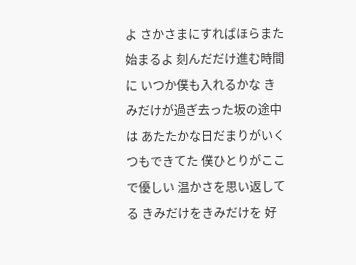よ さかさまにすればほらまた始まるよ 刻んだだけ進む時間に いつか僕も入れるかな きみだけが過ぎ去った坂の途中は あたたかな日だまりがいくつもできてた 僕ひとりがここで優しい 温かさを思い返してる きみだけをきみだけを 好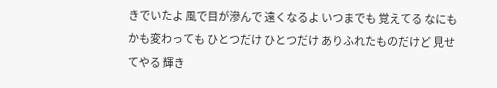きでいたよ 風で目が滲んで 遠くなるよ いつまでも 覚えてる なにもかも変わっても ひとつだけ ひとつだけ ありふれたものだけど 見せてやる 輝き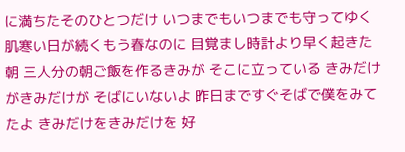に満ちたそのひとつだけ いつまでもいつまでも守ってゆく 肌寒い日が続くもう春なのに 目覚まし時計より早く起きた朝 三人分の朝ご飯を作るきみが そこに立っている きみだけがきみだけが そばにいないよ 昨日まですぐそばで僕をみてたよ きみだけをきみだけを 好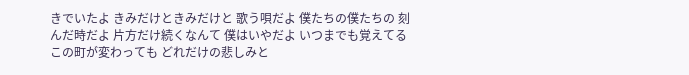きでいたよ きみだけときみだけと 歌う唄だよ 僕たちの僕たちの 刻んだ時だよ 片方だけ続くなんて 僕はいやだよ いつまでも覚えてる この町が変わっても どれだけの悲しみと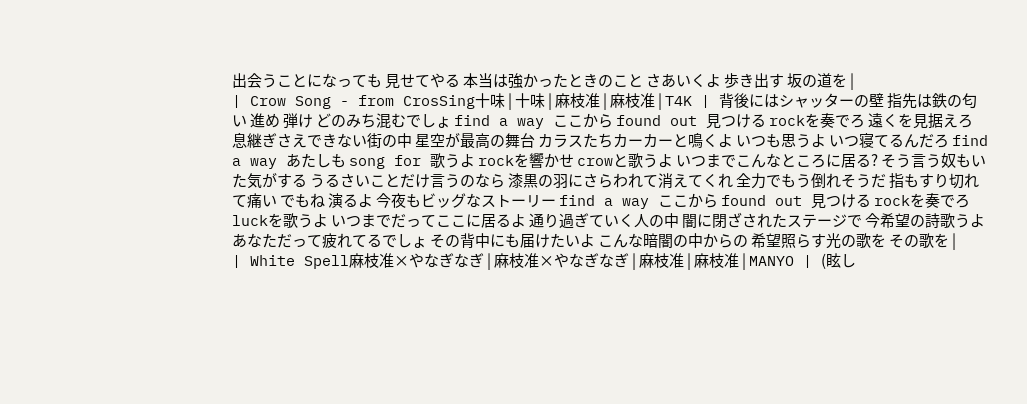出会うことになっても 見せてやる 本当は強かったときのこと さあいくよ 歩き出す 坂の道を |
| Crow Song - from CrosSing十味 | 十味 | 麻枝准 | 麻枝准 | T4K | 背後にはシャッターの壁 指先は鉄の匂い 進め 弾け どのみち混むでしょ find a way ここから found out 見つける rockを奏でろ 遠くを見据えろ 息継ぎさえできない街の中 星空が最高の舞台 カラスたちカーカーと鳴くよ いつも思うよ いつ寝てるんだろ find a way あたしも song for 歌うよ rockを響かせ crowと歌うよ いつまでこんなところに居る? そう言う奴もいた気がする うるさいことだけ言うのなら 漆黒の羽にさらわれて消えてくれ 全力でもう倒れそうだ 指もすり切れて痛い でもね 演るよ 今夜もビッグなストーリー find a way ここから found out 見つける rockを奏でろ luckを歌うよ いつまでだってここに居るよ 通り過ぎていく人の中 闇に閉ざされたステージで 今希望の詩歌うよ あなただって疲れてるでしょ その背中にも届けたいよ こんな暗闇の中からの 希望照らす光の歌を その歌を |
| White Spell麻枝准×やなぎなぎ | 麻枝准×やなぎなぎ | 麻枝准 | 麻枝准 | MANYO | (眩し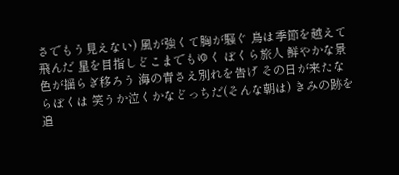さでもう見えない) 風が強くて胸が騒ぐ 鳥は季節を越えて飛んだ 星を目指しどこまでもゆく ぼくら旅人 鮮やかな景色が揺らぎ移ろう 海の青さえ別れを告げ その日が来たならぼくは 笑うか泣くかなどっちだ(そんな朝は) きみの跡を追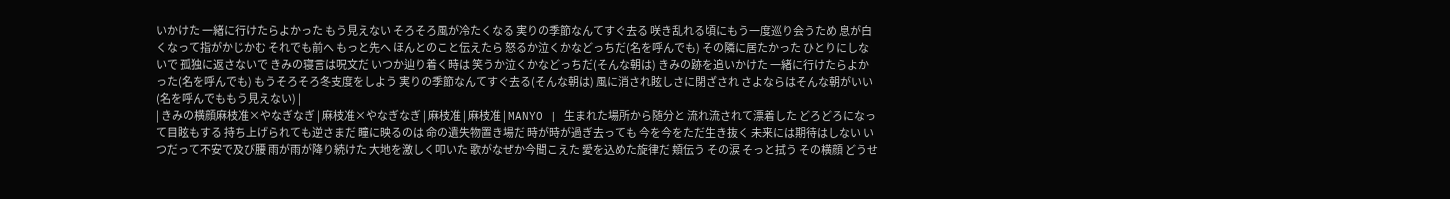いかけた 一緒に行けたらよかった もう見えない そろそろ風が冷たくなる 実りの季節なんてすぐ去る 咲き乱れる頃にもう一度巡り会うため 息が白くなって指がかじかむ それでも前へ もっと先へ ほんとのこと伝えたら 怒るか泣くかなどっちだ(名を呼んでも) その隣に居たかった ひとりにしないで 孤独に返さないで きみの寝言は呪文だ いつか辿り着く時は 笑うか泣くかなどっちだ(そんな朝は) きみの跡を追いかけた 一緒に行けたらよかった(名を呼んでも) もうそろそろ冬支度をしよう 実りの季節なんてすぐ去る(そんな朝は) 風に消され眩しさに閉ざされ さよならはそんな朝がいい (名を呼んでももう見えない) |
| きみの横顔麻枝准×やなぎなぎ | 麻枝准×やなぎなぎ | 麻枝准 | 麻枝准 | MANYO | 生まれた場所から随分と 流れ流されて漂着した どろどろになって目眩もする 持ち上げられても逆さまだ 瞳に映るのは 命の遺失物置き場だ 時が時が過ぎ去っても 今を今をただ生き抜く 未来には期待はしない いつだって不安で及び腰 雨が雨が降り続けた 大地を激しく叩いた 歌がなぜか今聞こえた 愛を込めた旋律だ 頬伝う その涙 そっと拭う その横顔 どうせ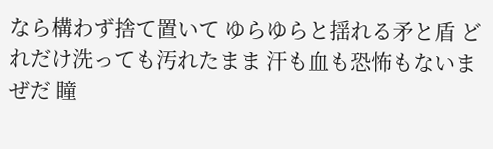なら構わず捨て置いて ゆらゆらと揺れる矛と盾 どれだけ洗っても汚れたまま 汗も血も恐怖もないまぜだ 瞳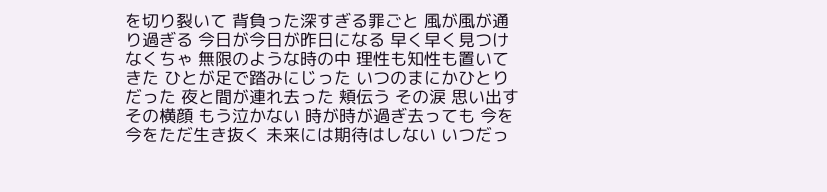を切り裂いて 背負った深すぎる罪ごと 風が風が通り過ぎる 今日が今日が昨日になる 早く早く見つけなくちゃ 無限のような時の中 理性も知性も置いてきた ひとが足で踏みにじった いつのまにかひとりだった 夜と間が連れ去った 頬伝う その涙 思い出す その横顔 もう泣かない 時が時が過ぎ去っても 今を今をただ生き抜く 未来には期待はしない いつだっ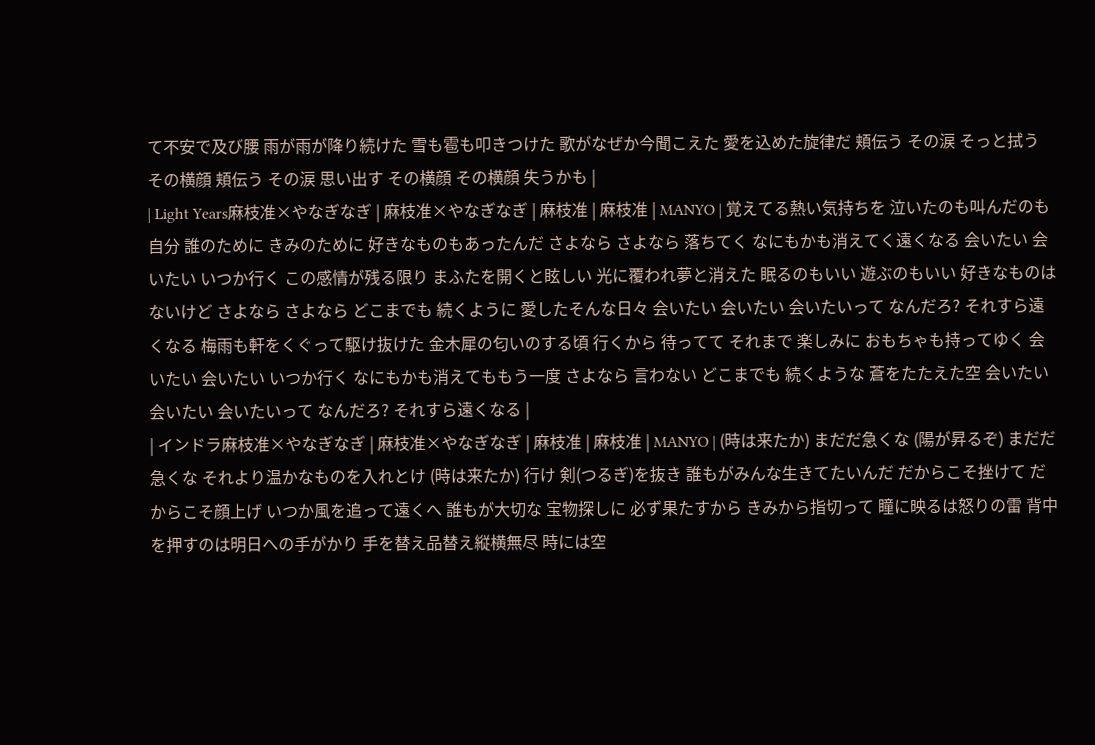て不安で及び腰 雨が雨が降り続けた 雪も雹も叩きつけた 歌がなぜか今聞こえた 愛を込めた旋律だ 頬伝う その涙 そっと拭う その横顔 頬伝う その涙 思い出す その横顔 その横顔 失うかも |
| Light Years麻枝准×やなぎなぎ | 麻枝准×やなぎなぎ | 麻枝准 | 麻枝准 | MANYO | 覚えてる熱い気持ちを 泣いたのも叫んだのも自分 誰のために きみのために 好きなものもあったんだ さよなら さよなら 落ちてく なにもかも消えてく遠くなる 会いたい 会いたい いつか行く この感情が残る限り まふたを開くと眩しい 光に覆われ夢と消えた 眠るのもいい 遊ぶのもいい 好きなものはないけど さよなら さよなら どこまでも 続くように 愛したそんな日々 会いたい 会いたい 会いたいって なんだろ? それすら遠くなる 梅雨も軒をくぐって駆け抜けた 金木犀の匂いのする頃 行くから 待ってて それまで 楽しみに おもちゃも持ってゆく 会いたい 会いたい いつか行く なにもかも消えてももう一度 さよなら 言わない どこまでも 続くような 蒼をたたえた空 会いたい 会いたい 会いたいって なんだろ? それすら遠くなる |
| インドラ麻枝准×やなぎなぎ | 麻枝准×やなぎなぎ | 麻枝准 | 麻枝准 | MANYO | (時は来たか) まだだ急くな (陽が昇るぞ) まだだ急くな それより温かなものを入れとけ (時は来たか) 行け 剣(つるぎ)を抜き 誰もがみんな生きてたいんだ だからこそ挫けて だからこそ顔上げ いつか風を追って遠くへ 誰もが大切な 宝物探しに 必ず果たすから きみから指切って 瞳に映るは怒りの雷 背中を押すのは明日への手がかり 手を替え品替え縦横無尽 時には空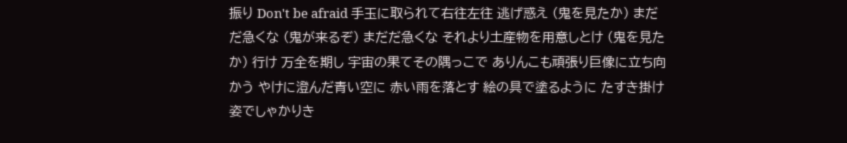振り Don't be afraid 手玉に取られて右往左往 逃げ惑え (鬼を見たか) まだだ急くな (鬼が来るぞ) まだだ急くな それより土産物を用意しとけ (鬼を見たか) 行け 万全を期し 宇宙の果てその隅っこで ありんこも頑張り巨像に立ち向かう やけに澄んだ青い空に 赤い雨を落とす 絵の具で塗るように たすき掛け姿でしゃかりき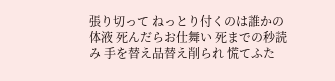張り切って ねっとり付くのは誰かの体液 死んだらお仕舞い 死までの秒読み 手を替え品替え削られ 慌てふた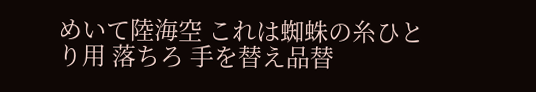めいて陸海空 これは蜘蛛の糸ひとり用 落ちろ 手を替え品替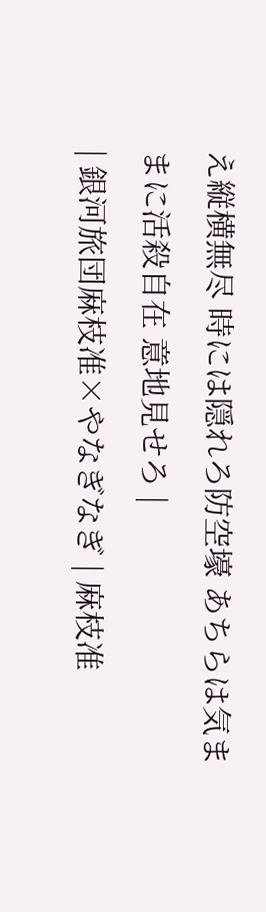え縦横無尽 時には隠れろ防空壕 あちらは気ままに活殺自在 意地見せろ |
| 銀河旅団麻枝准×やなぎなぎ | 麻枝准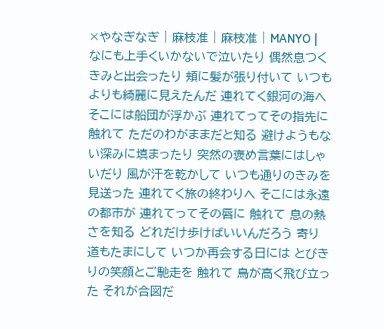×やなぎなぎ | 麻枝准 | 麻枝准 | MANYO | なにも上手くいかないで泣いたり 偶然息つくきみと出会ったり 頬に髪が張り付いて いつもよりも綺麗に見えたんだ 連れてく銀河の海へ そこには船団が浮かぶ 連れてってその指先に 触れて ただのわがままだと知る 避けようもない深みに填まったり 突然の褒め言葉にはしゃいだり 風が汗を乾かして いつも通りのきみを見送った 連れてく旅の終わりへ そこには永遠の都市が 連れてってその唇に 触れて 息の熱さを知る どれだけ歩けばいいんだろう 寄り道もたまにして いつか再会する日には とびきりの笑顔とご馳走を 触れて 鳥が高く飛び立った それが合図だ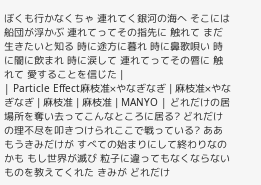ぼくも行かなくちゃ 連れてく銀河の海へ そこには船団が浮かぶ 連れてってその指先に 触れて まだ生きたいと知る 時に途方に暮れ 時に鼻歌唄い 時に闇に飲まれ 時に涙して 連れてってその唇に 触れて 愛することを信じた |
| Particle Effect麻枝准×やなぎなぎ | 麻枝准×やなぎなぎ | 麻枝准 | 麻枝准 | MANYO | どれだけの居場所を奪い去ってこんなところに居る? どれだけの理不尽を叩きつけられここで戦っている? ああもうきみだけが すべての始まりにして終わりなのかも もし世界が滅び 粒子に違ってもなくならないものを教えてくれた きみが どれだけ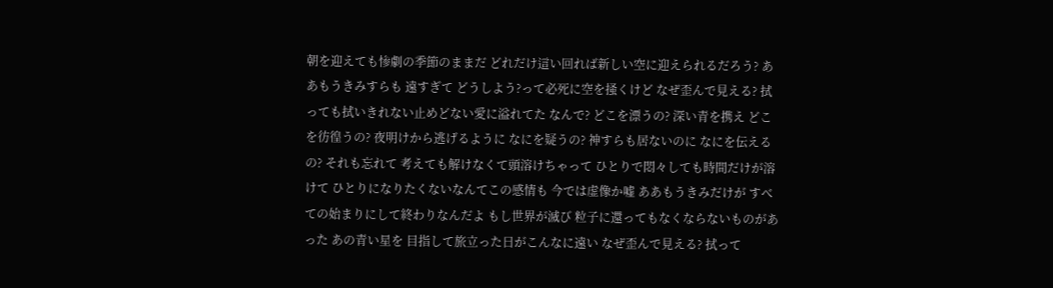朝を迎えても惨劇の季節のままだ どれだけ這い回れば新しい空に迎えられるだろう? ああもうきみすらも 遠すぎて どうしよう?って必死に空を掻くけど なぜ歪んで見える? 拭っても拭いきれない止めどない愛に溢れてた なんで? どこを漂うの? 深い青を携え どこを彷徨うの? 夜明けから逃げるように なにを疑うの? 神すらも居ないのに なにを伝えるの? それも忘れて 考えても解けなくて頭溶けちゃって ひとりで悶々しても時間だけが溶けて ひとりになりたくないなんてこの感情も 今では虚像か嘘 ああもうきみだけが すべての始まりにして終わりなんだよ もし世界が滅び 粒子に還ってもなくならないものがあった あの青い星を 目指して旅立った日がこんなに遠い なぜ歪んで見える? 拭って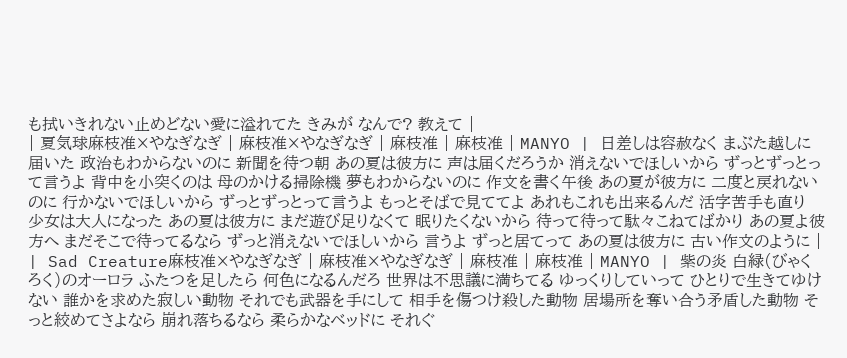も拭いきれない止めどない愛に溢れてた きみが なんで? 教えて |
| 夏気球麻枝准×やなぎなぎ | 麻枝准×やなぎなぎ | 麻枝准 | 麻枝准 | MANYO | 日差しは容赦なく まぶた越しに届いた 政治もわからないのに 新聞を待つ朝 あの夏は彼方に 声は届くだろうか 消えないでほしいから ずっとずっとって言うよ 背中を小突くのは 母のかける掃除機 夢もわからないのに 作文を書く午後 あの夏が彼方に 二度と戻れないのに 行かないでほしいから ずっとずっとって言うよ もっとそばで見ててよ あれもこれも出来るんだ 活字苦手も直り 少女は大人になった あの夏は彼方に まだ遊び足りなくて 眠りたくないから 待って待って駄々こねてばかり あの夏よ彼方へ まだそこで待ってるなら ずっと消えないでほしいから 言うよ ずっと居てって あの夏は彼方に 古い作文のように |
| Sad Creature麻枝准×やなぎなぎ | 麻枝准×やなぎなぎ | 麻枝准 | 麻枝准 | MANYO | 紫の炎 白緑(びゃくろく)のオーロラ ふたつを足したら 何色になるんだろ 世界は不思議に満ちてる ゆっくりしていって ひとりで生きてゆけない 誰かを求めた寂しい動物 それでも武器を手にして 相手を傷つけ殺した動物 居場所を奪い合う矛盾した動物 そっと絞めてさよなら 崩れ落ちるなら 柔らかなベッドに それぐ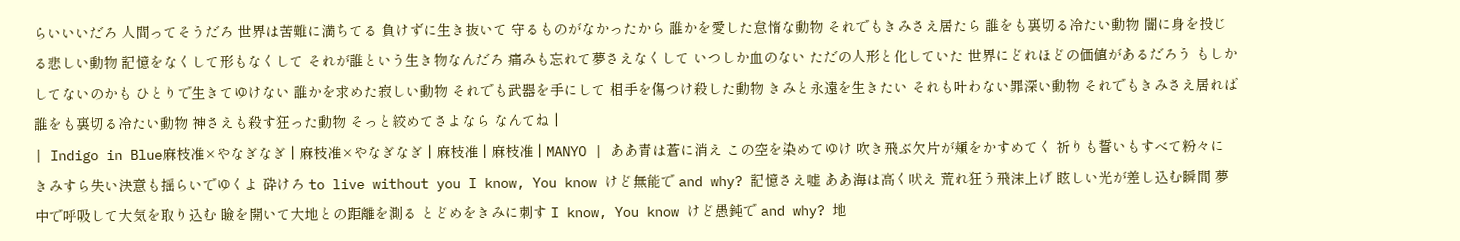らいいいだろ 人間ってそうだろ 世界は苦難に満ちてる 負けずに生き抜いて 守るものがなかったから 誰かを愛した怠惰な動物 それでもきみさえ居たら 誰をも裏切る冷たい動物 闇に身を投じる悲しい動物 記憶をなくして形もなくして それが誰という生き物なんだろ 痛みも忘れて夢さえなくして いつしか血のない ただの人形と化していた 世界にどれほどの価値があるだろう もしかしてないのかも ひとりで生きてゆけない 誰かを求めた寂しい動物 それでも武器を手にして 相手を傷つけ殺した動物 きみと永遠を生きたい それも叶わない罪深い動物 それでもきみさえ居れば 誰をも裏切る冷たい動物 神さえも殺す狂った動物 そっと絞めてさよなら なんてね |
| Indigo in Blue麻枝准×やなぎなぎ | 麻枝准×やなぎなぎ | 麻枝准 | 麻枝准 | MANYO | ああ青は蒼に消え この空を染めてゆけ 吹き飛ぶ欠片が頬をかすめてく 祈りも誓いもすべて粉々に きみすら失い決意も揺らいでゆくよ 砕けろ to live without you I know, You know けど無能で and why? 記憶さえ嘘 ああ海は高く吠え 荒れ狂う飛沫上げ 眩しい光が差し込む瞬間 夢中で呼吸して大気を取り込む 瞼を開いて大地との距離を測る とどめをきみに刺す I know, You know けど愚鈍で and why? 地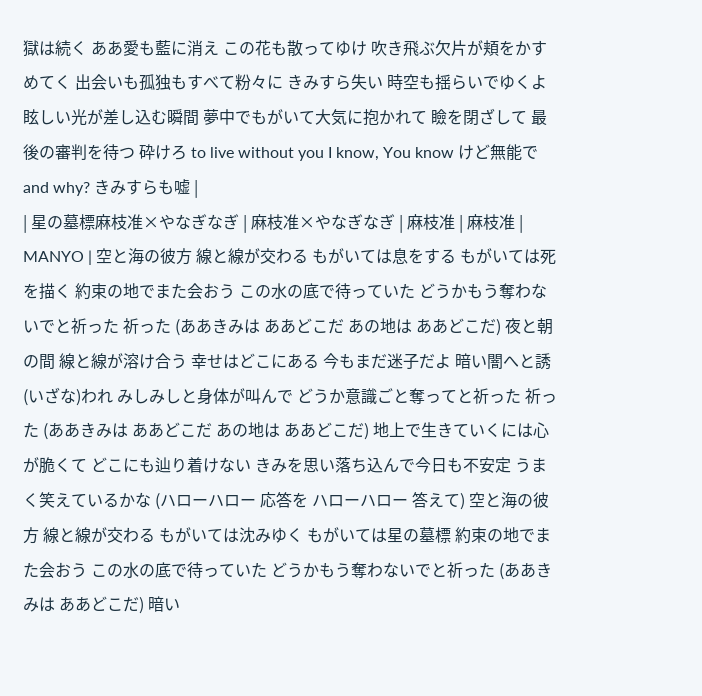獄は続く ああ愛も藍に消え この花も散ってゆけ 吹き飛ぶ欠片が頬をかすめてく 出会いも孤独もすべて粉々に きみすら失い 時空も揺らいでゆくよ 眩しい光が差し込む瞬間 夢中でもがいて大気に抱かれて 瞼を閉ざして 最後の審判を待つ 砕けろ to live without you I know, You know けど無能で and why? きみすらも嘘 |
| 星の墓標麻枝准×やなぎなぎ | 麻枝准×やなぎなぎ | 麻枝准 | 麻枝准 | MANYO | 空と海の彼方 線と線が交わる もがいては息をする もがいては死を描く 約束の地でまた会おう この水の底で待っていた どうかもう奪わないでと祈った 祈った (ああきみは ああどこだ あの地は ああどこだ) 夜と朝の間 線と線が溶け合う 幸せはどこにある 今もまだ迷子だよ 暗い闇へと誘(いざな)われ みしみしと身体が叫んで どうか意識ごと奪ってと祈った 祈った (ああきみは ああどこだ あの地は ああどこだ) 地上で生きていくには心が脆くて どこにも辿り着けない きみを思い落ち込んで今日も不安定 うまく笑えているかな (ハローハロー 応答を ハローハロー 答えて) 空と海の彼方 線と線が交わる もがいては沈みゆく もがいては星の墓標 約束の地でまた会おう この水の底で待っていた どうかもう奪わないでと祈った (ああきみは ああどこだ) 暗い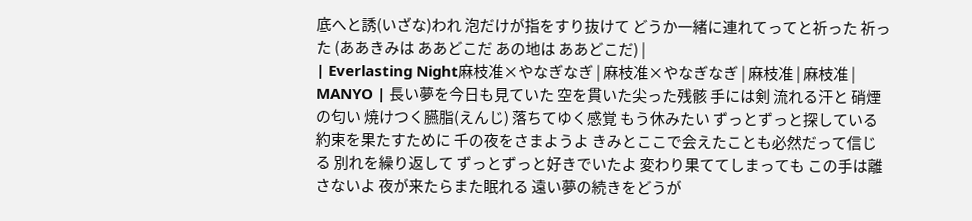底へと誘(いざな)われ 泡だけが指をすり抜けて どうか一緒に連れてってと祈った 祈った (ああきみは ああどこだ あの地は ああどこだ) |
| Everlasting Night麻枝准×やなぎなぎ | 麻枝准×やなぎなぎ | 麻枝准 | 麻枝准 | MANYO | 長い夢を今日も見ていた 空を貫いた尖った残骸 手には剣 流れる汗と 硝煙の匂い 焼けつく臙脂(えんじ) 落ちてゆく感覚 もう休みたい ずっとずっと探している 約束を果たすために 千の夜をさまようよ きみとここで会えたことも必然だって信じる 別れを繰り返して ずっとずっと好きでいたよ 変わり果ててしまっても この手は離さないよ 夜が来たらまた眠れる 遠い夢の続きをどうが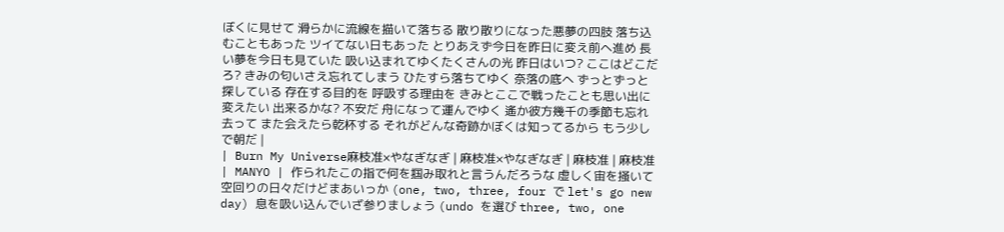ぼくに見せて 滑らかに流線を描いて落ちる 散り散りになった悪夢の四肢 落ち込むこともあった ツイてない日もあった とりあえず今日を昨日に変え前へ進め 長い夢を今日も見ていた 吸い込まれてゆくたくさんの光 昨日はいつ? ここはどこだろ? きみの匂いさえ忘れてしまう ひたすら落ちてゆく 奈落の底へ ずっとずっと探している 存在する目的を 呼吸する理由を きみとここで戦ったことも思い出に変えたい 出来るかな? 不安だ 舟になって運んでゆく 遙か彼方幾千の季節も忘れ去って また会えたら乾杯する それがどんな奇跡かぼくは知ってるから もう少しで朝だ |
| Burn My Universe麻枝准×やなぎなぎ | 麻枝准×やなぎなぎ | 麻枝准 | 麻枝准 | MANYO | 作られたこの指で何を掴み取れと言うんだろうな 虚しく宙を掻いて空回りの日々だけどまあいっか (one, two, three, four で let's go new day) 息を吸い込んでいざ参りましょう (undo を選び three, two, one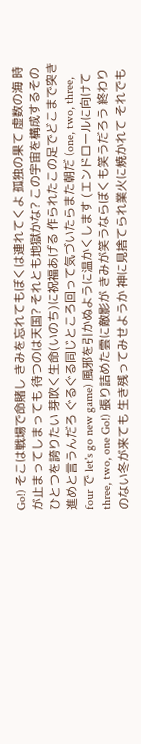Go!) そこは戦場で命賭し きみを忘れてもぼくは連れてくよ 孤独の果て 虚数の海 時が止まってしまっても 待つのは天国? それとも地獄かな? この宇宙を構成するそのひとつを誇りたい 芽吹く生命(いのち)に祝福あげる 作られたこの足でどこまで突き進めと言うんだろ ぐるぐる同じところ回って気づいたらまた朝だ (one, two, three, four で let's go new game) 風邪を引かぬように温かくします (エンドロールに向けて three, two, one Go!) 張り詰めた雲に敵影が きみが笑うならぼくも笑うだろう 終わりのない冬が来ても 生き残ってみせようか 神に見捨てられ業火に焼かれて それでも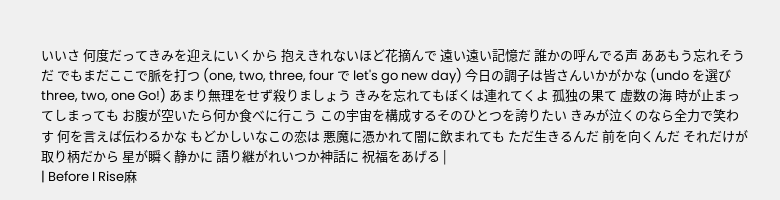いいさ 何度だってきみを迎えにいくから 抱えきれないほど花摘んで 遠い遠い記憶だ 誰かの呼んでる声 ああもう忘れそうだ でもまだここで脈を打つ (one, two, three, four で let's go new day) 今日の調子は皆さんいかがかな (undo を選び three, two, one Go!) あまり無理をせず殺りましょう きみを忘れてもぼくは連れてくよ 孤独の果て 虚数の海 時が止まってしまっても お腹が空いたら何か食べに行こう この宇宙を構成するそのひとつを誇りたい きみが泣くのなら全力で笑わす 何を言えば伝わるかな もどかしいなこの恋は 悪魔に憑かれて闇に飲まれても ただ生きるんだ 前を向くんだ それだけが取り柄だから 星が瞬く静かに 語り継がれいつか神話に 祝福をあげる |
| Before I Rise麻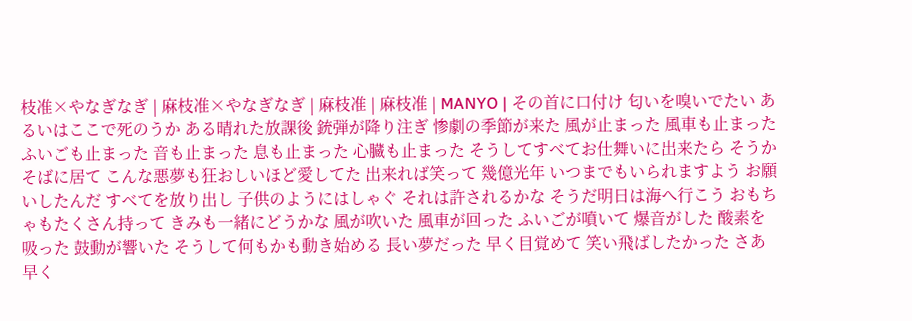枝准×やなぎなぎ | 麻枝准×やなぎなぎ | 麻枝准 | 麻枝准 | MANYO | その首に口付け 匂いを嗅いでたい あるいはここで死のうか ある晴れた放課後 銃弾が降り注ぎ 惨劇の季節が来た 風が止まった 風車も止まった ふいごも止まった 音も止まった 息も止まった 心臓も止まった そうしてすべてお仕舞いに出来たら そうかそばに居て こんな悪夢も狂おしいほど愛してた 出来れば笑って 幾億光年 いつまでもいられますよう お願いしたんだ すべてを放り出し 子供のようにはしゃぐ それは許されるかな そうだ明日は海へ行こう おもちゃもたくさん持って きみも一緒にどうかな 風が吹いた 風車が回った ふいごが噴いて 爆音がした 酸素を吸った 鼓動が響いた そうして何もかも動き始める 長い夢だった 早く目覚めて 笑い飛ばしたかった さあ早く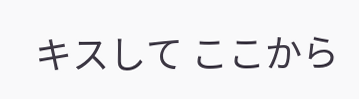キスして ここから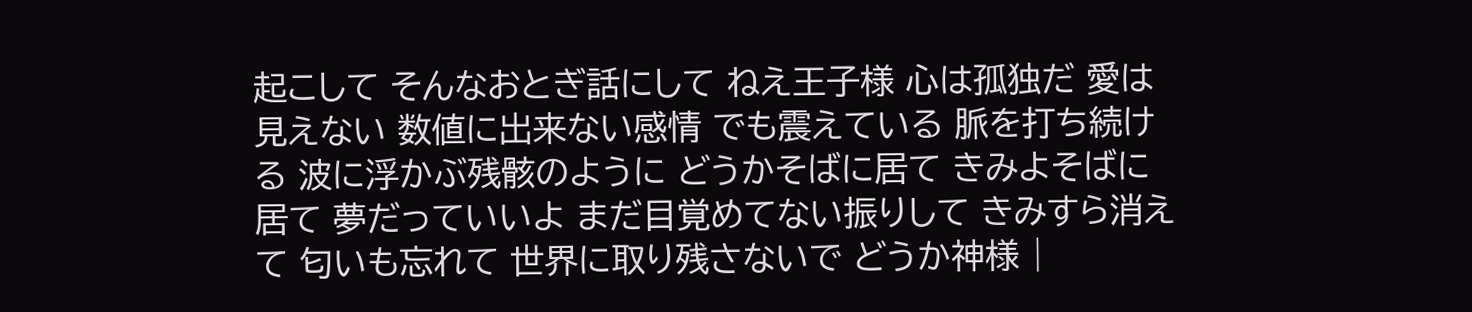起こして そんなおとぎ話にして ねえ王子様 心は孤独だ 愛は見えない 数値に出来ない感情 でも震えている 脈を打ち続ける 波に浮かぶ残骸のように どうかそばに居て きみよそばに居て 夢だっていいよ まだ目覚めてない振りして きみすら消えて 匂いも忘れて 世界に取り残さないで どうか神様 |